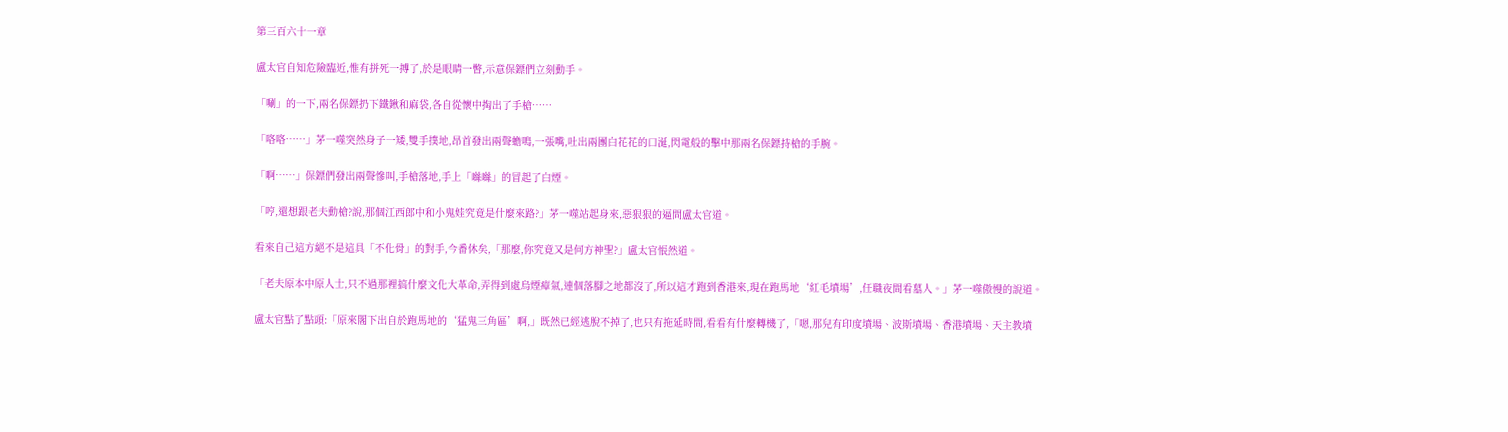第三百六十一章

盧太官自知危險臨近,惟有拼死一搏了,於是眼睛一瞥,示意保鏢們立刻動手。

「唰」的一下,兩名保鏢扔下鐵鍬和麻袋,各自從懷中掏出了手槍……

「咯咯……」茅一噬突然身子一矮,雙手撲地,昂首發出兩聲蟾鳴,一張嘴,吐出兩團白花花的口涎,閃電般的擊中那兩名保鏢持槍的手腕。

「啊……」保鏢們發出兩聲慘叫,手槍落地,手上「噝噝」的冒起了白煙。

「哼,還想跟老夫動槍?說,那個江西郎中和小鬼娃究竟是什麼來路?」茅一噬站起身來,惡狠狠的逼問盧太官道。

看來自己這方絕不是這具「不化骨」的對手,今番休矣,「那麼,你究竟又是何方神聖?」盧太官悵然道。

「老夫原本中原人士,只不過那裡搞什麼文化大革命,弄得到處烏煙瘴氣,連個落腳之地都沒了,所以這才跑到香港來,現在跑馬地‘紅毛墳場’,任職夜間看墓人。」茅一噬傲慢的說道。

盧太官點了點頭:「原來閣下出自於跑馬地的‘猛鬼三角區’啊,」既然已經逃脫不掉了,也只有拖延時間,看看有什麼轉機了,「嗯,那兒有印度墳場、波斯墳場、香港墳場、天主教墳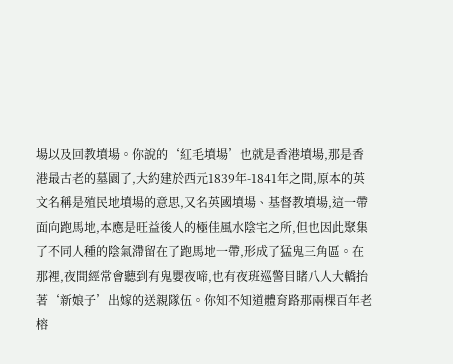場以及回教墳場。你說的‘紅毛墳場’也就是香港墳場,那是香港最古老的墓園了,大約建於西元1839年-1841年之間,原本的英文名稱是殖民地墳場的意思,又名英國墳場、基督教墳場,這一帶面向跑馬地,本應是旺益後人的極佳風水陰宅之所,但也因此聚集了不同人種的陰氣滯留在了跑馬地一帶,形成了猛鬼三角區。在那裡,夜間經常會聽到有鬼嬰夜啼,也有夜班巡警目睹八人大轎抬著‘新娘子’出嫁的送親隊伍。你知不知道體育路那兩棵百年老榕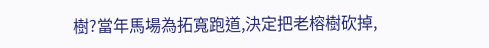樹?當年馬場為拓寬跑道,決定把老榕樹砍掉,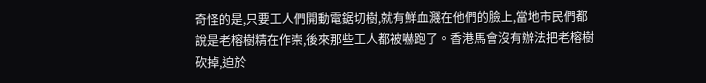奇怪的是,只要工人們開動電鋸切樹,就有鮮血濺在他們的臉上,當地市民們都說是老榕樹精在作崇,後來那些工人都被嚇跑了。香港馬會沒有辦法把老榕樹砍掉,迫於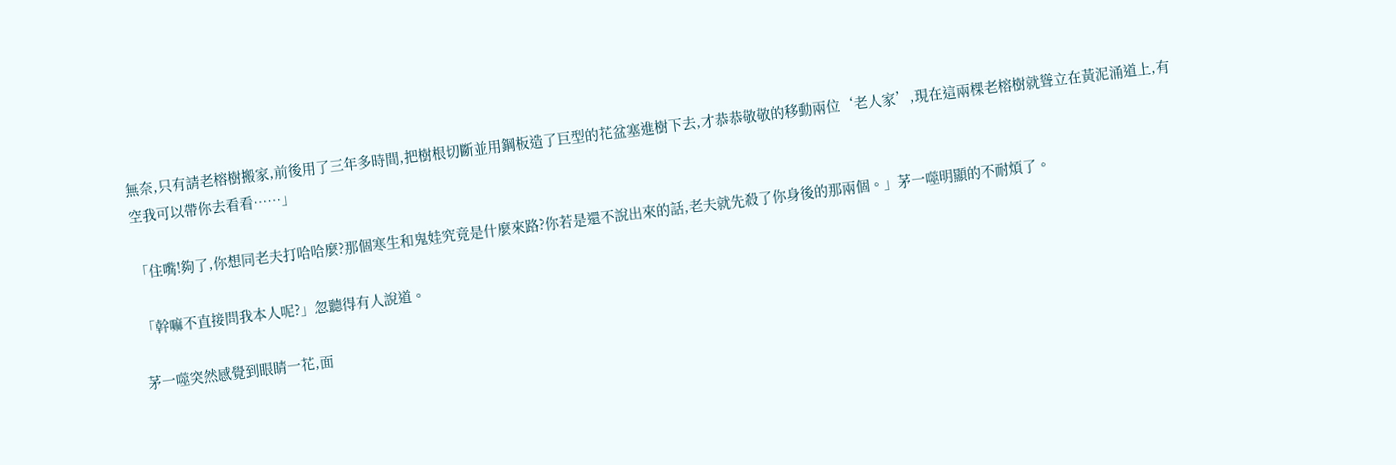無奈,只有請老榕樹搬家,前後用了三年多時間,把樹根切斷並用鋼板造了巨型的花盆塞進樹下去,才恭恭敬敬的移動兩位‘老人家’,現在這兩棵老榕樹就聳立在黃泥涌道上,有空我可以帶你去看看……」

「住嘴!夠了,你想同老夫打哈哈麼?那個寒生和鬼娃究竟是什麼來路?你若是還不說出來的話,老夫就先殺了你身後的那兩個。」茅一噬明顯的不耐煩了。

「幹嘛不直接問我本人呢?」忽聽得有人說道。

茅一噬突然感覺到眼睛一花,面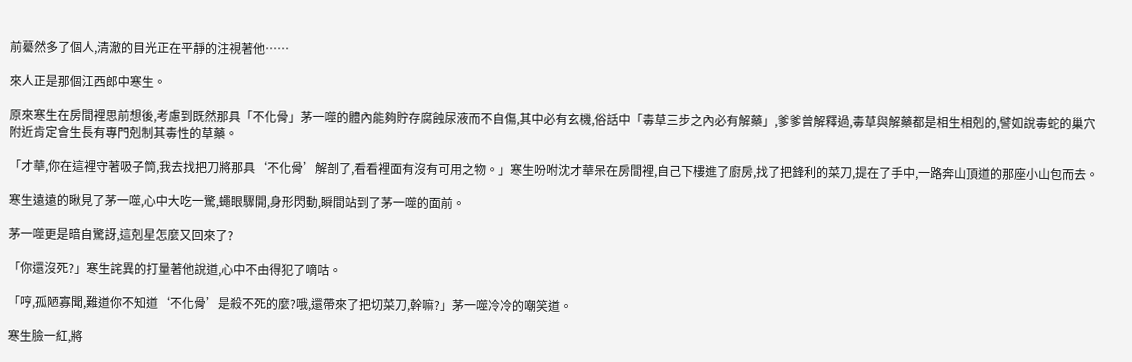前驀然多了個人,清澈的目光正在平靜的注視著他……

來人正是那個江西郎中寒生。

原來寒生在房間裡思前想後,考慮到既然那具「不化骨」茅一噬的體內能夠貯存腐蝕尿液而不自傷,其中必有玄機,俗話中「毒草三步之內必有解藥」,爹爹曾解釋過,毒草與解藥都是相生相剋的,譬如說毒蛇的巢穴附近肯定會生長有專門剋制其毒性的草藥。

「才華,你在這裡守著吸子筒,我去找把刀將那具‘不化骨’解剖了,看看裡面有沒有可用之物。」寒生吩咐沈才華呆在房間裡,自己下樓進了廚房,找了把鋒利的菜刀,提在了手中,一路奔山頂道的那座小山包而去。

寒生遠遠的瞅見了茅一噬,心中大吃一驚,蠅眼驟開,身形閃動,瞬間站到了茅一噬的面前。

茅一噬更是暗自驚訝,這剋星怎麼又回來了?

「你還沒死?」寒生詫異的打量著他說道,心中不由得犯了嘀咕。

「哼,孤陋寡聞,難道你不知道‘不化骨’是殺不死的麼?哦,還帶來了把切菜刀,幹嘛?」茅一噬冷冷的嘲笑道。

寒生臉一紅,將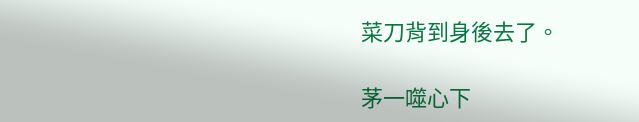菜刀背到身後去了。

茅一噬心下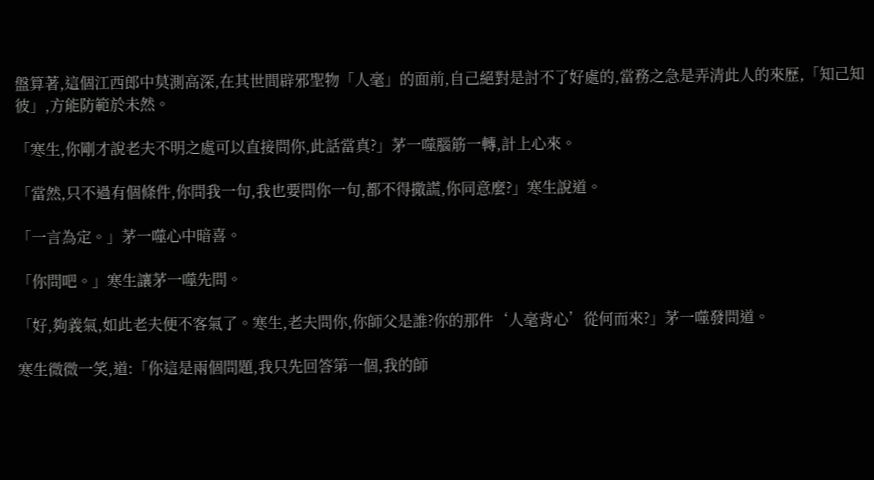盤算著,這個江西郎中莫測高深,在其世間辟邪聖物「人毫」的面前,自己絕對是討不了好處的,當務之急是弄清此人的來歷,「知己知彼」,方能防範於未然。

「寒生,你剛才說老夫不明之處可以直接問你,此話當真?」茅一噬腦筋一轉,計上心來。

「當然,只不過有個條件,你問我一句,我也要問你一句,都不得撒謊,你同意麼?」寒生說道。

「一言為定。」茅一噬心中暗喜。

「你問吧。」寒生讓茅一噬先問。

「好,夠義氣,如此老夫便不客氣了。寒生,老夫問你,你師父是誰?你的那件‘人毫背心’從何而來?」茅一噬發問道。

寒生微微一笑,道:「你這是兩個問題,我只先回答第一個,我的師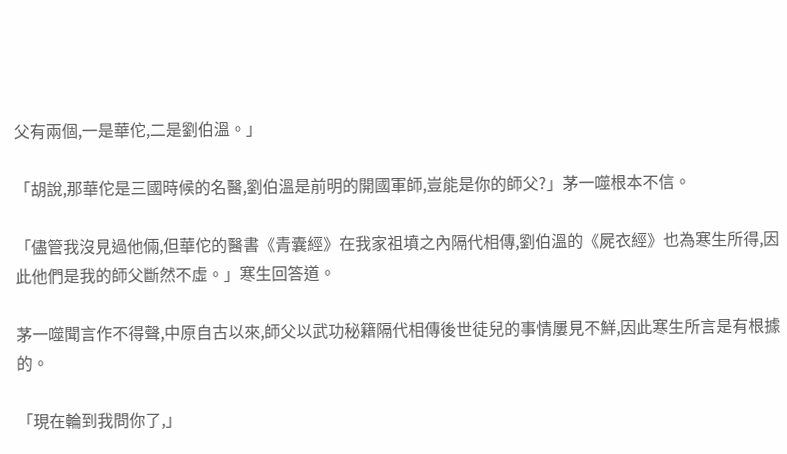父有兩個,一是華佗,二是劉伯溫。」

「胡說,那華佗是三國時候的名醫,劉伯溫是前明的開國軍師,豈能是你的師父?」茅一噬根本不信。

「儘管我沒見過他倆,但華佗的醫書《青囊經》在我家祖墳之內隔代相傳,劉伯溫的《屍衣經》也為寒生所得,因此他們是我的師父斷然不虛。」寒生回答道。

茅一噬聞言作不得聲,中原自古以來,師父以武功秘籍隔代相傳後世徒兒的事情屢見不鮮,因此寒生所言是有根據的。

「現在輪到我問你了,」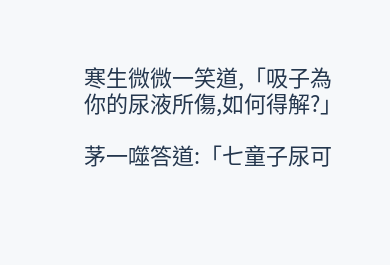寒生微微一笑道,「吸子為你的尿液所傷,如何得解?」

茅一噬答道:「七童子尿可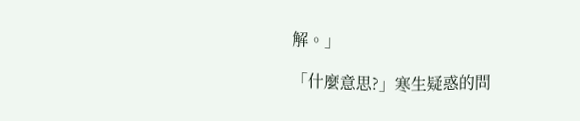解。」

「什麼意思?」寒生疑惑的問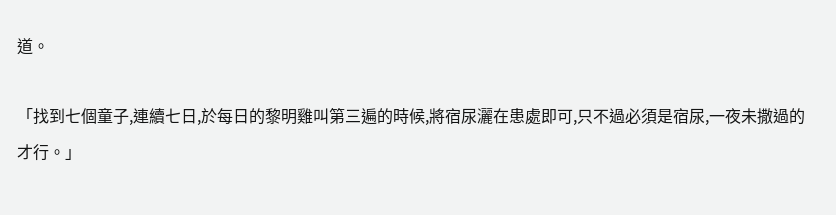道。

「找到七個童子,連續七日,於每日的黎明雞叫第三遍的時候,將宿尿灑在患處即可,只不過必須是宿尿,一夜未撒過的才行。」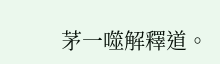茅一噬解釋道。